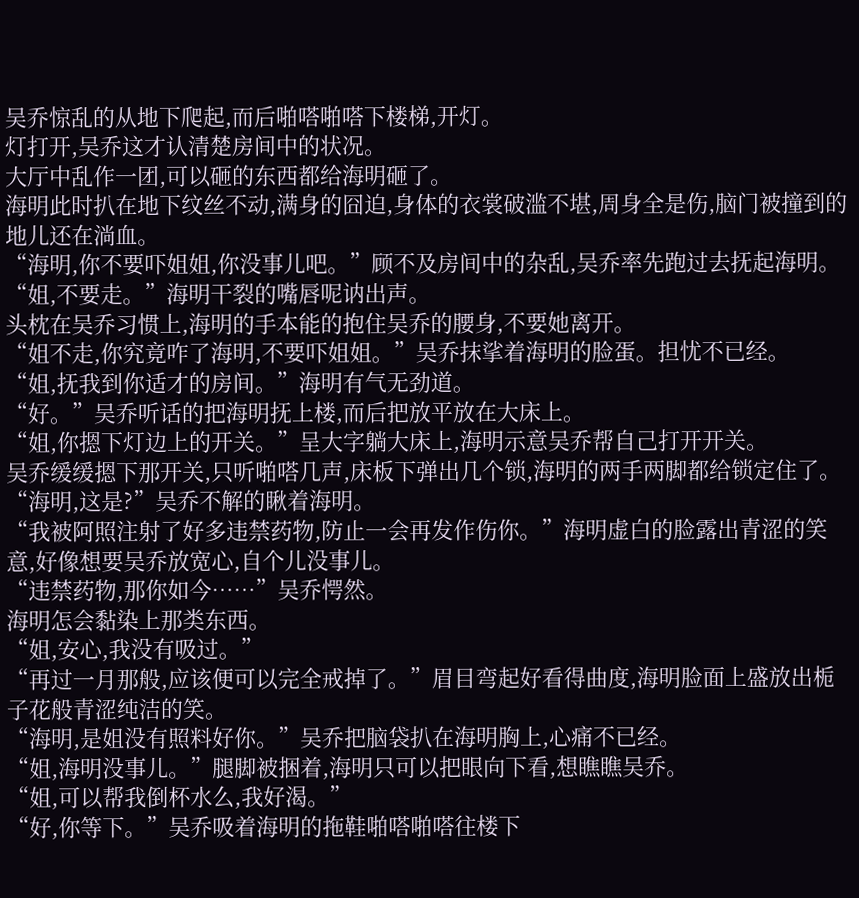吴乔惊乱的从地下爬起,而后啪嗒啪嗒下楼梯,开灯。
灯打开,吴乔这才认清楚房间中的状况。
大厅中乱作一团,可以砸的东西都给海明砸了。
海明此时扒在地下纹丝不动,满身的囧迫,身体的衣裳破滥不堪,周身全是伤,脑门被撞到的地儿还在淌血。
“海明,你不要吓姐姐,你没事儿吧。”顾不及房间中的杂乱,吴乔率先跑过去抚起海明。
“姐,不要走。”海明干裂的嘴唇呢讷出声。
头枕在吴乔习惯上,海明的手本能的抱住吴乔的腰身,不要她离开。
“姐不走,你究竟咋了海明,不要吓姐姐。”吴乔抹挲着海明的脸蛋。担忧不已经。
“姐,抚我到你适才的房间。”海明有气无劲道。
“好。”吴乔听话的把海明抚上楼,而后把放平放在大床上。
“姐,你摁下灯边上的开关。”呈大字躺大床上,海明示意吴乔帮自己打开开关。
吴乔缓缓摁下那开关,只听啪嗒几声,床板下弹出几个锁,海明的两手两脚都给锁定住了。
“海明,这是?”吴乔不解的瞅着海明。
“我被阿照注射了好多违禁药物,防止一会再发作伤你。”海明虚白的脸露出青涩的笑意,好像想要吴乔放宽心,自个儿没事儿。
“违禁药物,那你如今……”吴乔愕然。
海明怎会黏染上那类东西。
“姐,安心,我没有吸过。”
“再过一月那般,应该便可以完全戒掉了。”眉目弯起好看得曲度,海明脸面上盛放出栀子花般青涩纯洁的笑。
“海明,是姐没有照料好你。”吴乔把脑袋扒在海明胸上,心痛不已经。
“姐,海明没事儿。”腿脚被捆着,海明只可以把眼向下看,想瞧瞧吴乔。
“姐,可以帮我倒杯水么,我好渴。”
“好,你等下。”吴乔吸着海明的拖鞋啪嗒啪嗒往楼下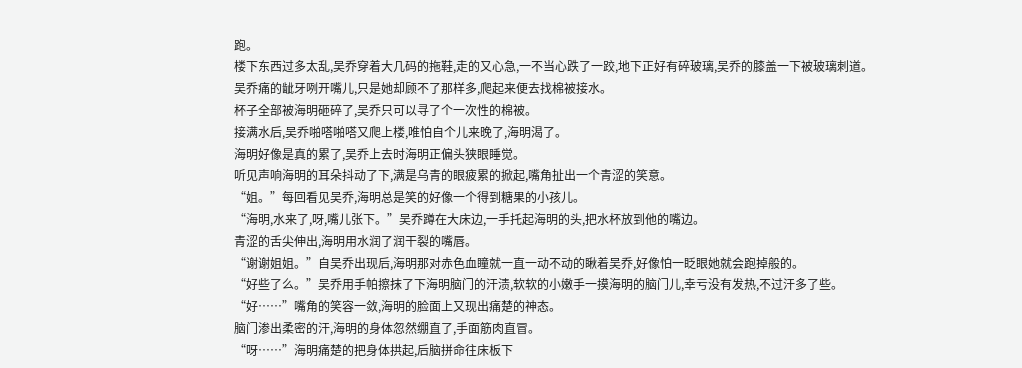跑。
楼下东西过多太乱,吴乔穿着大几码的拖鞋,走的又心急,一不当心跌了一跤,地下正好有碎玻璃,吴乔的膝盖一下被玻璃刺道。
吴乔痛的龇牙咧开嘴儿,只是她却顾不了那样多,爬起来便去找棉被接水。
杯子全部被海明砸碎了,吴乔只可以寻了个一次性的棉被。
接满水后,吴乔啪嗒啪嗒又爬上楼,唯怕自个儿来晚了,海明渴了。
海明好像是真的累了,吴乔上去时海明正偏头狭眼睡觉。
听见声响海明的耳朵抖动了下,满是乌青的眼疲累的掀起,嘴角扯出一个青涩的笑意。
“姐。”每回看见吴乔,海明总是笑的好像一个得到糖果的小孩儿。
“海明,水来了,呀,嘴儿张下。”吴乔蹲在大床边,一手托起海明的头,把水杯放到他的嘴边。
青涩的舌尖伸出,海明用水润了润干裂的嘴唇。
“谢谢姐姐。”自吴乔出现后,海明那对赤色血瞳就一直一动不动的瞅着吴乔,好像怕一眨眼她就会跑掉般的。
“好些了么。”吴乔用手帕擦抹了下海明脑门的汗渍,软软的小嫩手一摸海明的脑门儿,幸亏没有发热,不过汗多了些。
“好……”嘴角的笑容一敛,海明的脸面上又现出痛楚的神态。
脑门渗出柔密的汗,海明的身体忽然绷直了,手面筋肉直冒。
“呀……”海明痛楚的把身体拱起,后脑拼命往床板下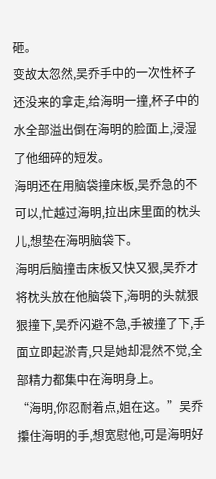砸。
变故太忽然,吴乔手中的一次性杯子还没来的拿走,给海明一撞,杯子中的水全部溢出倒在海明的脸面上,浸湿了他细碎的短发。
海明还在用脑袋撞床板,吴乔急的不可以,忙越过海明,拉出床里面的枕头儿,想垫在海明脑袋下。
海明后脑撞击床板又快又狠,吴乔才将枕头放在他脑袋下,海明的头就狠狠撞下,吴乔闪避不急,手被撞了下,手面立即起淤青,只是她却混然不觉,全部精力都集中在海明身上。
“海明,你忍耐着点,姐在这。”吴乔攥住海明的手,想宽慰他,可是海明好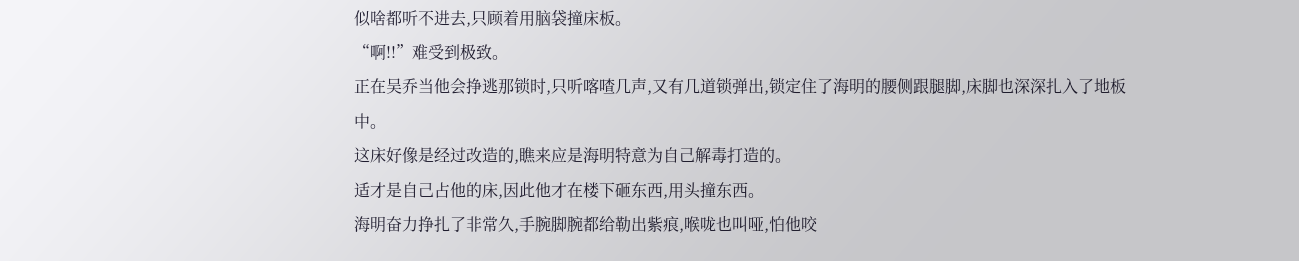似啥都听不进去,只顾着用脑袋撞床板。
“啊!!”难受到极致。
正在吴乔当他会挣逃那锁时,只听喀喳几声,又有几道锁弹出,锁定住了海明的腰侧跟腿脚,床脚也深深扎入了地板中。
这床好像是经过改造的,瞧来应是海明特意为自己解毒打造的。
适才是自己占他的床,因此他才在楼下砸东西,用头撞东西。
海明奋力挣扎了非常久,手腕脚腕都给勒出紫痕,喉咙也叫哑,怕他咬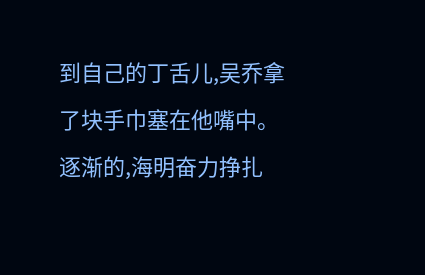到自己的丁舌儿,吴乔拿了块手巾塞在他嘴中。
逐渐的,海明奋力挣扎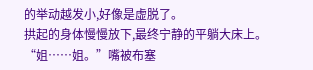的举动越发小,好像是虚脱了。
拱起的身体慢慢放下,最终宁静的平躺大床上。
“姐……姐。”嘴被布塞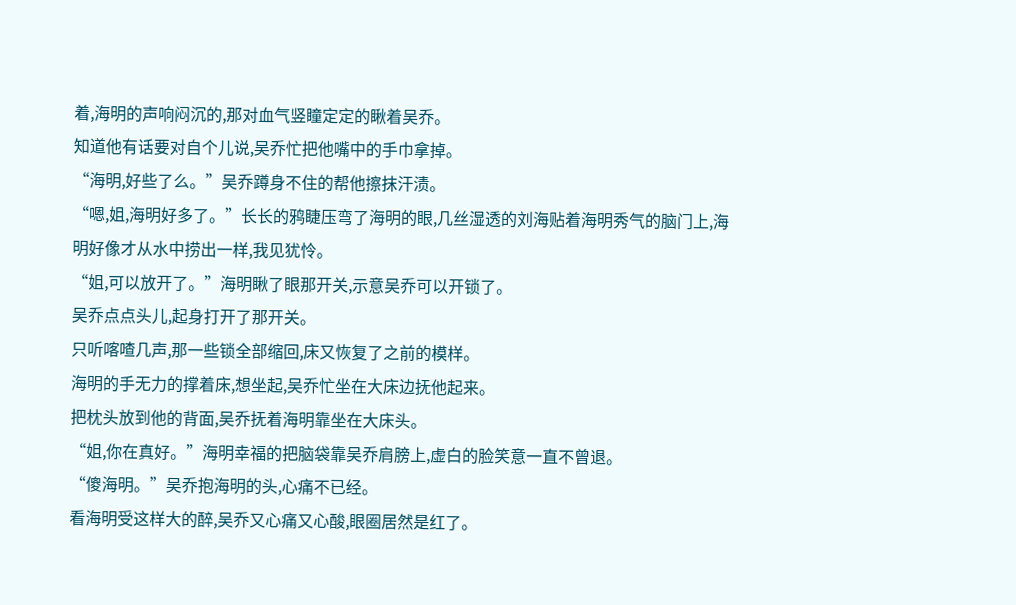着,海明的声响闷沉的,那对血气竖瞳定定的瞅着吴乔。
知道他有话要对自个儿说,吴乔忙把他嘴中的手巾拿掉。
“海明,好些了么。”吴乔蹲身不住的帮他擦抹汗渍。
“嗯,姐,海明好多了。”长长的鸦睫压弯了海明的眼,几丝湿透的刘海贴着海明秀气的脑门上,海明好像才从水中捞出一样,我见犹怜。
“姐,可以放开了。”海明瞅了眼那开关,示意吴乔可以开锁了。
吴乔点点头儿,起身打开了那开关。
只听喀喳几声,那一些锁全部缩回,床又恢复了之前的模样。
海明的手无力的撑着床,想坐起,吴乔忙坐在大床边抚他起来。
把枕头放到他的背面,吴乔抚着海明靠坐在大床头。
“姐,你在真好。”海明幸福的把脑袋靠吴乔肩膀上,虚白的脸笑意一直不曾退。
“傻海明。”吴乔抱海明的头,心痛不已经。
看海明受这样大的醉,吴乔又心痛又心酸,眼圈居然是红了。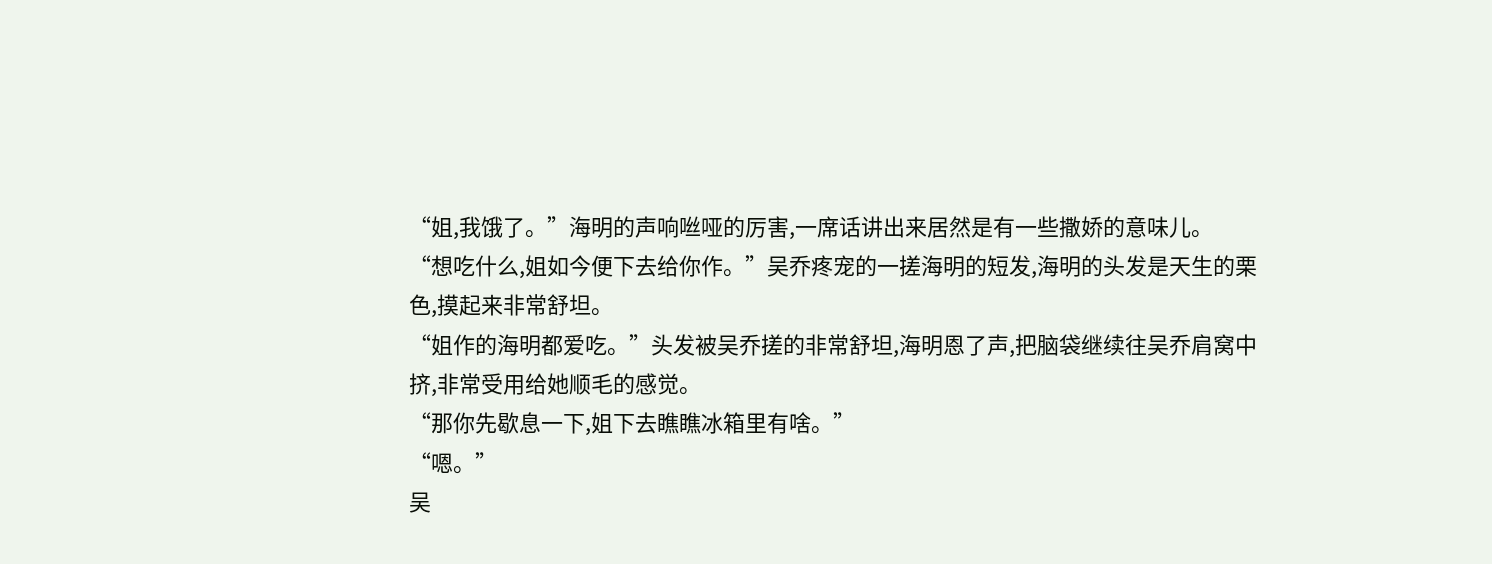“姐,我饿了。”海明的声响咝哑的厉害,一席话讲出来居然是有一些撒娇的意味儿。
“想吃什么,姐如今便下去给你作。”吴乔疼宠的一搓海明的短发,海明的头发是天生的栗色,摸起来非常舒坦。
“姐作的海明都爱吃。”头发被吴乔搓的非常舒坦,海明恩了声,把脑袋继续往吴乔肩窝中挤,非常受用给她顺毛的感觉。
“那你先歇息一下,姐下去瞧瞧冰箱里有啥。”
“嗯。”
吴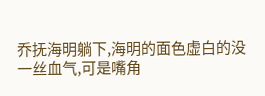乔抚海明躺下,海明的面色虚白的没一丝血气,可是嘴角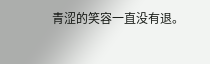青涩的笑容一直没有退。